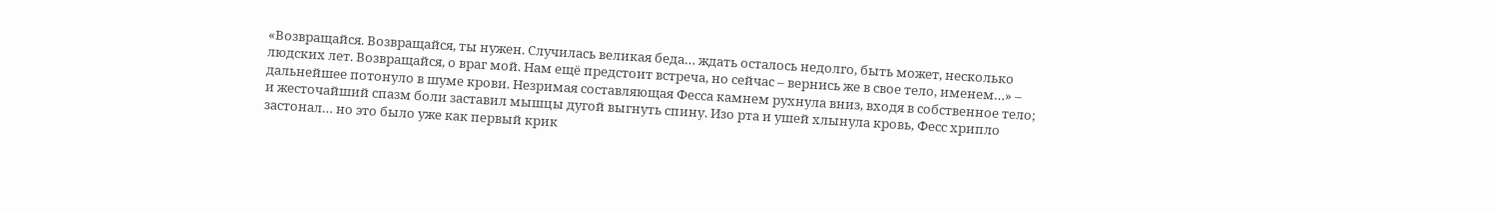«Возвращайся. Возвращайся, ты нужен. Случилась великая беда… ждать осталось недолго, быть может, несколько людских лет. Возвращайся, о враг мой. Нам ещё предстоит встреча, но сейчас – вернись же в свое тело, именем…» – дальнейшее потонуло в шуме крови. Незримая составляющая Фесса камнем рухнула вниз, входя в собственное тело; и жесточайший спазм боли заставил мышцы дугой выгнуть спину. Изо рта и ушей хлынула кровь, Фесс хрипло застонал… но это было уже как первый крик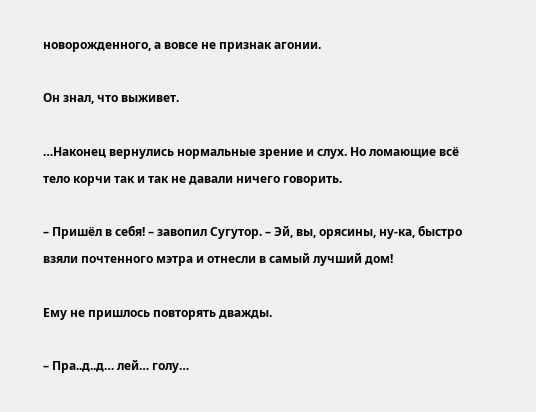новорожденного, а вовсе не признак агонии.

Он знал, что выживет.

…Наконец вернулись нормальные зрение и слух. Но ломающие всё тело корчи так и так не давали ничего говорить.

– Пришёл в себя! – завопил Сугутор. – Эй, вы, орясины, ну-ка, быстро взяли почтенного мэтра и отнесли в самый лучший дом!

Ему не пришлось повторять дважды.

– Пра..д..д… лей… голу…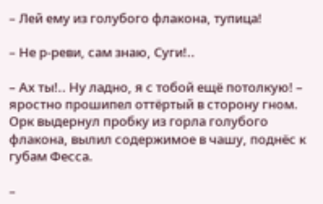– Лей ему из голубого флакона, тупица!

– Не р-реви, сам знаю, Суги!..

– Ах ты!.. Ну ладно, я с тобой ещё потолкую! – яростно прошипел оттёртый в сторону гном. Орк выдернул пробку из горла голубого флакона, вылил содержимое в чашу, поднёс к губам Фесса.

–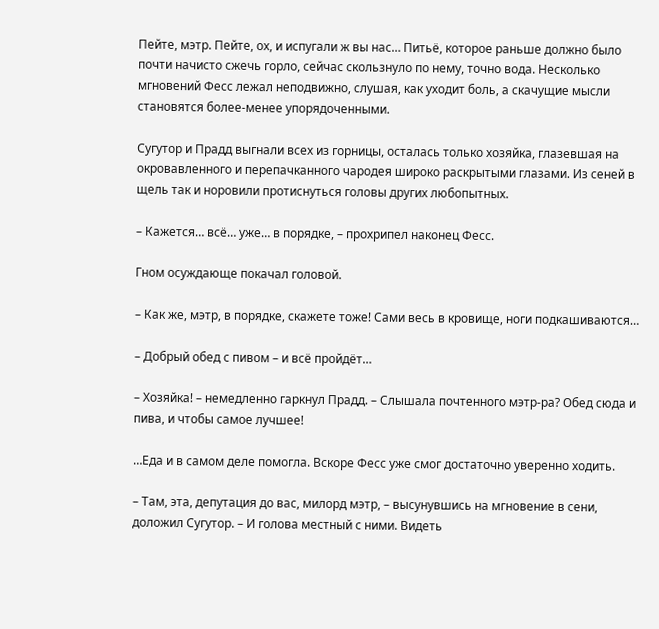Пейте, мэтр. Пейте, ох, и испугали ж вы нас… Питьё, которое раньше должно было почти начисто сжечь горло, сейчас скользнуло по нему, точно вода. Несколько мгновений Фесс лежал неподвижно, слушая, как уходит боль, а скачущие мысли становятся более-менее упорядоченными.

Сугутор и Прадд выгнали всех из горницы, осталась только хозяйка, глазевшая на окровавленного и перепачканного чародея широко раскрытыми глазами. Из сеней в щель так и норовили протиснуться головы других любопытных.

– Кажется… всё… уже… в порядке, – прохрипел наконец Фесс.

Гном осуждающе покачал головой.

– Как же, мэтр, в порядке, скажете тоже! Сами весь в кровище, ноги подкашиваются…

– Добрый обед с пивом – и всё пройдёт…

– Хозяйка! – немедленно гаркнул Прадд. – Слышала почтенного мэтр-ра? Обед сюда и пива, и чтобы самое лучшее!

…Еда и в самом деле помогла. Вскоре Фесс уже смог достаточно уверенно ходить.

– Там, эта, депутация до вас, милорд мэтр, – высунувшись на мгновение в сени, доложил Сугутор. – И голова местный с ними. Видеть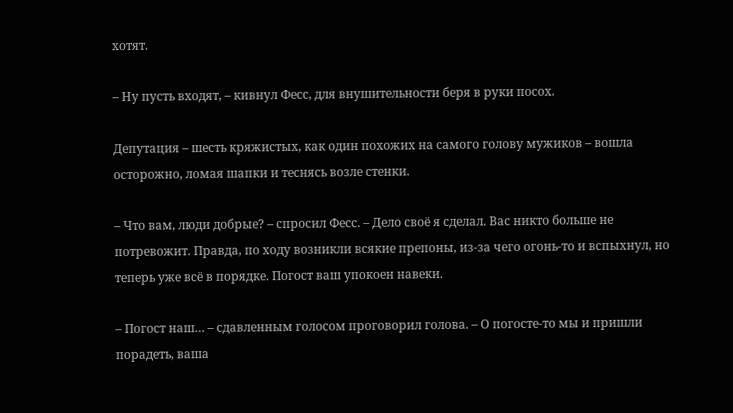хотят.

– Ну пусть входят, – кивнул Фесс, для внушительности беря в руки посох.

Депутация – шесть кряжистых, как один похожих на самого голову мужиков – вошла осторожно, ломая шапки и теснясь возле стенки.

– Что вам, люди добрые? – спросил Фесс. – Дело своё я сделал. Вас никто больше не потревожит. Правда, по ходу возникли всякие препоны, из-за чего огонь-то и вспыхнул, но теперь уже всё в порядке. Погост ваш упокоен навеки.

– Погост наш… – сдавленным голосом проговорил голова. – О погосте-то мы и пришли порадеть, ваша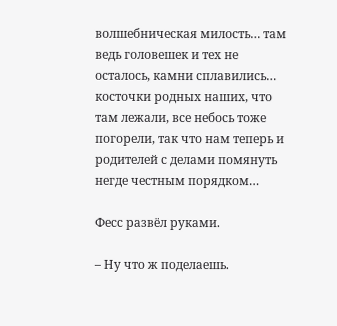волшебническая милость… там ведь головешек и тех не осталось, камни сплавились… косточки родных наших, что там лежали, все небось тоже погорели, так что нам теперь и родителей с делами помянуть негде честным порядком…

Фесс развёл руками.

– Ну что ж поделаешь.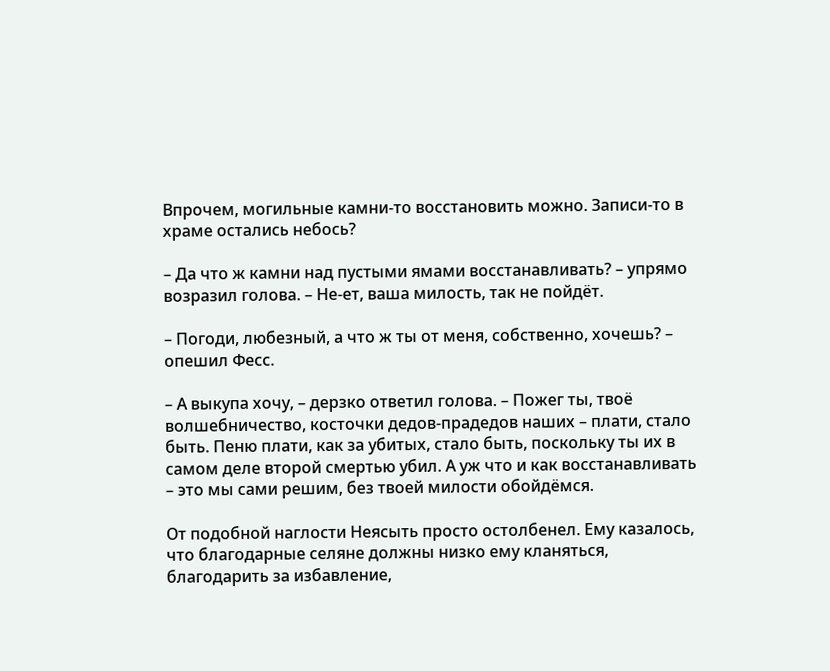Впрочем, могильные камни-то восстановить можно. Записи-то в храме остались небось?

– Да что ж камни над пустыми ямами восстанавливать? – упрямо возразил голова. – Не-ет, ваша милость, так не пойдёт.

– Погоди, любезный, а что ж ты от меня, собственно, хочешь? – опешил Фесс.

– А выкупа хочу, – дерзко ответил голова. – Пожег ты, твоё волшебничество, косточки дедов-прадедов наших – плати, стало быть. Пеню плати, как за убитых, стало быть, поскольку ты их в самом деле второй смертью убил. А уж что и как восстанавливать – это мы сами решим, без твоей милости обойдёмся.

От подобной наглости Неясыть просто остолбенел. Ему казалось, что благодарные селяне должны низко ему кланяться, благодарить за избавление,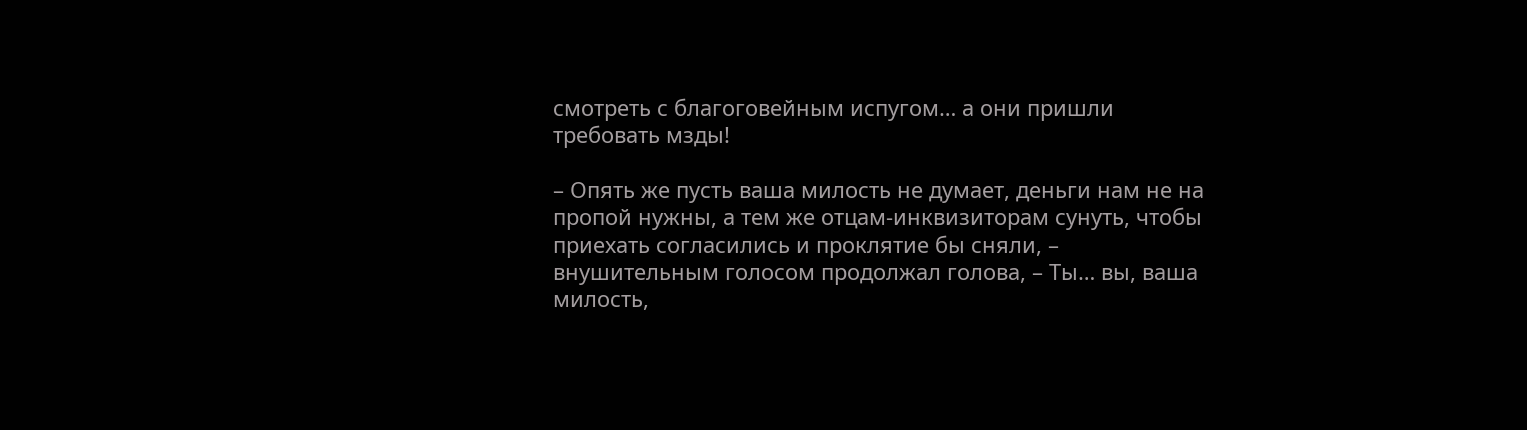смотреть с благоговейным испугом… а они пришли требовать мзды!

– Опять же пусть ваша милость не думает, деньги нам не на пропой нужны, а тем же отцам-инквизиторам сунуть, чтобы приехать согласились и проклятие бы сняли, – внушительным голосом продолжал голова, – Ты… вы, ваша милость,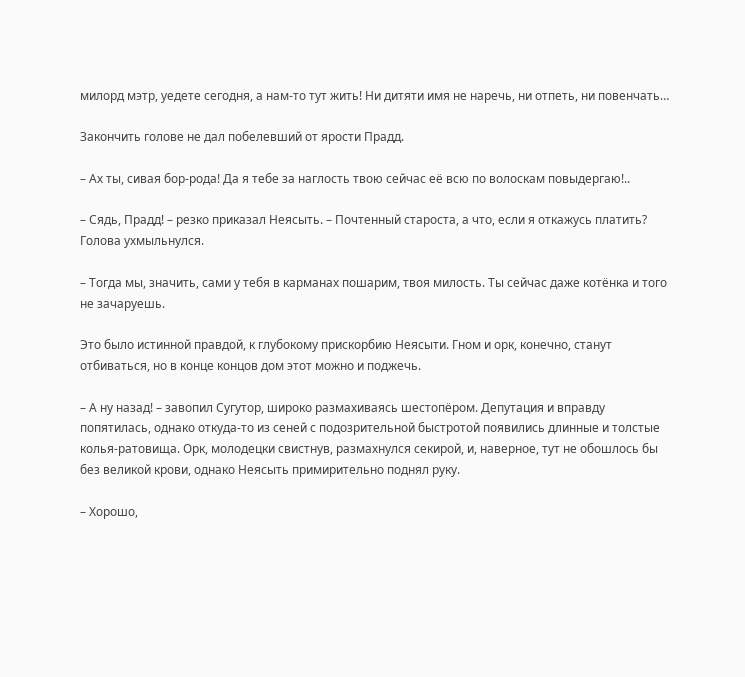милорд мэтр, уедете сегодня, а нам-то тут жить! Ни дитяти имя не наречь, ни отпеть, ни повенчать…

Закончить голове не дал побелевший от ярости Прадд.

– Ах ты, сивая бор-рода! Да я тебе за наглость твою сейчас её всю по волоскам повыдергаю!..

– Сядь, Прадд! – резко приказал Неясыть. – Почтенный староста, а что, если я откажусь платить? Голова ухмыльнулся.

– Тогда мы, значить, сами у тебя в карманах пошарим, твоя милость. Ты сейчас даже котёнка и того не зачаруешь.

Это было истинной правдой, к глубокому прискорбию Неясыти. Гном и орк, конечно, станут отбиваться, но в конце концов дом этот можно и поджечь.

– А ну назад! – завопил Сугутор, широко размахиваясь шестопёром. Депутация и вправду попятилась, однако откуда-то из сеней с подозрительной быстротой появились длинные и толстые колья-ратовища. Орк, молодецки свистнув, размахнулся секирой, и, наверное, тут не обошлось бы без великой крови, однако Неясыть примирительно поднял руку.

– Хорошо,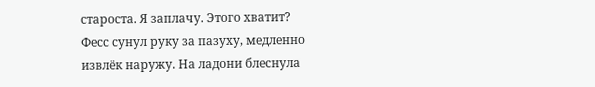староста. Я заплачу. Этого хватит? Фесс сунул руку за пазуху, медленно извлёк наружу. На ладони блеснула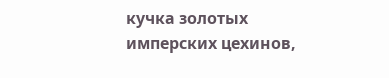кучка золотых имперских цехинов,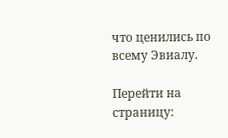что ценились по всему Эвиалу.

Перейти на страницу: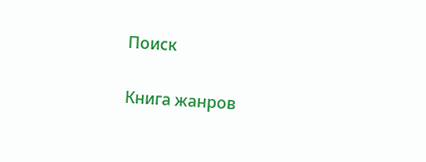Поиск

Книга жанров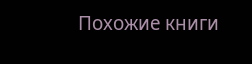Похожие книги